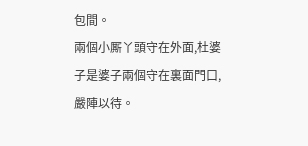包間。
兩個小厮丫頭守在外面,杜婆子是婆子兩個守在裏面門口,嚴陣以待。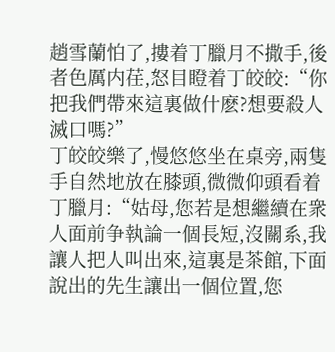趙雪蘭怕了,摟着丁臘月不撒手,後者色厲内荏,怒目瞪着丁皎皎:“你把我們帶來這裏做什麽?想要殺人滅口嗎?”
丁皎皎樂了,慢悠悠坐在桌旁,兩隻手自然地放在膝頭,微微仰頭看着丁臘月:“姑母,您若是想繼續在衆人面前争執論一個長短,沒關系,我讓人把人叫出來,這裏是茶館,下面說出的先生讓出一個位置,您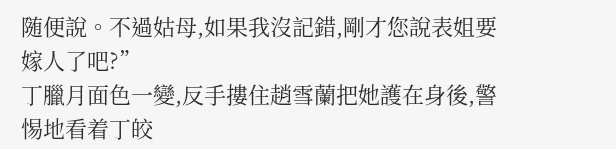随便說。不過姑母,如果我沒記錯,剛才您說表姐要嫁人了吧?”
丁臘月面色一變,反手摟住趙雪蘭把她護在身後,警惕地看着丁皎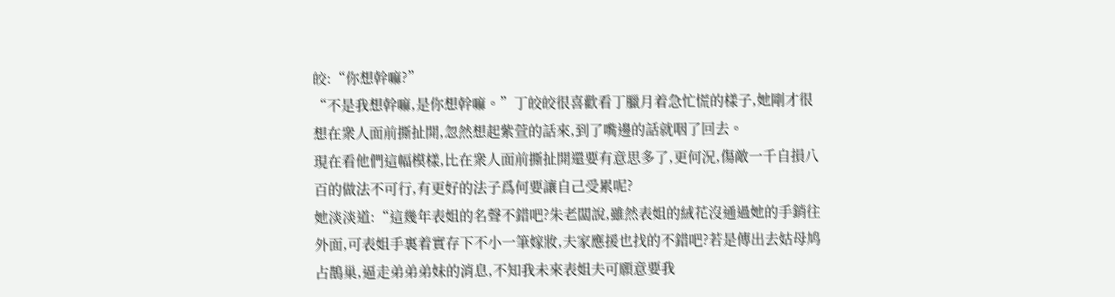皎:“你想幹嘛?”
“不是我想幹嘛,是你想幹嘛。”丁皎皎很喜歡看丁臘月着急忙慌的樣子,她剛才很想在衆人面前撕扯開,忽然想起紫萱的話來,到了嘴邊的話就咽了回去。
現在看他們這幅模樣,比在衆人面前撕扯開還要有意思多了,更何況,傷敵一千自損八百的做法不可行,有更好的法子爲何要讓自己受累呢?
她淡淡道:“這幾年表姐的名聲不錯吧?朱老闆說,雖然表姐的絨花沒通過她的手銷往外面,可表姐手裏着實存下不小一筆嫁妝,夫家應援也找的不錯吧?若是傳出去姑母鸠占鵲巢,逼走弟弟弟妹的消息,不知我未來表姐夫可願意要我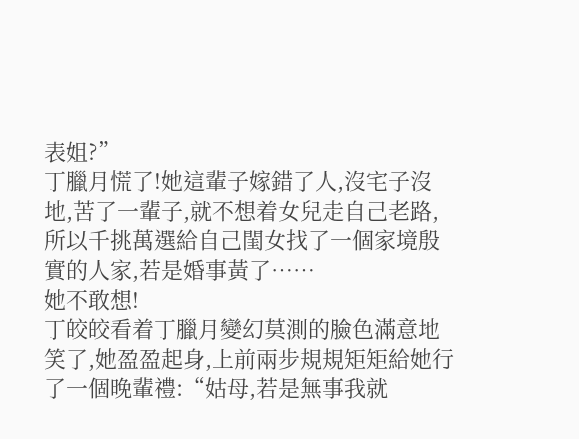表姐?”
丁臘月慌了!她這輩子嫁錯了人,沒宅子沒地,苦了一輩子,就不想着女兒走自己老路,所以千挑萬選給自己閨女找了一個家境殷實的人家,若是婚事黃了……
她不敢想!
丁皎皎看着丁臘月變幻莫測的臉色滿意地笑了,她盈盈起身,上前兩步規規矩矩給她行了一個晚輩禮:“姑母,若是無事我就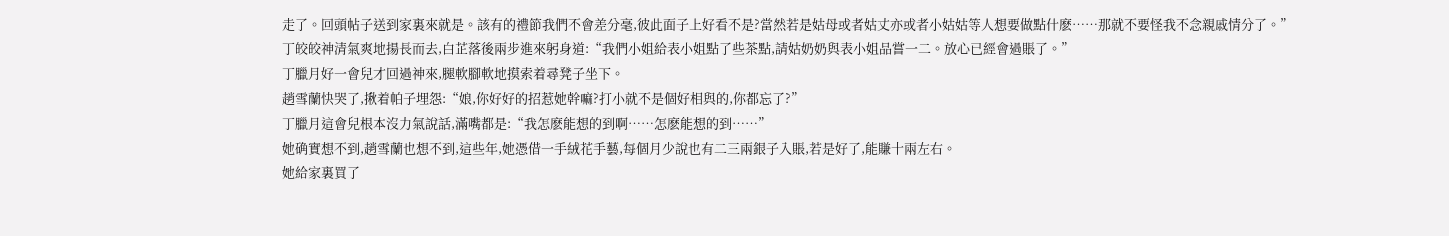走了。回頭帖子送到家裏來就是。該有的禮節我們不會差分毫,彼此面子上好看不是?當然若是姑母或者姑丈亦或者小姑姑等人想要做點什麽……那就不要怪我不念親戚情分了。”
丁皎皎神清氣爽地揚長而去,白芷落後兩步進來躬身道:“我們小姐給表小姐點了些茶點,請姑奶奶與表小姐品嘗一二。放心已經會過賬了。”
丁臘月好一會兒才回過神來,腿軟腳軟地摸索着尋凳子坐下。
趙雪蘭快哭了,揪着帕子埋怨:“娘,你好好的招惹她幹嘛?打小就不是個好相與的,你都忘了?”
丁臘月這會兒根本沒力氣說話,滿嘴都是:“我怎麽能想的到啊……怎麽能想的到……”
她确實想不到,趙雪蘭也想不到,這些年,她憑借一手絨花手藝,每個月少說也有二三兩銀子入賬,若是好了,能賺十兩左右。
她給家裏買了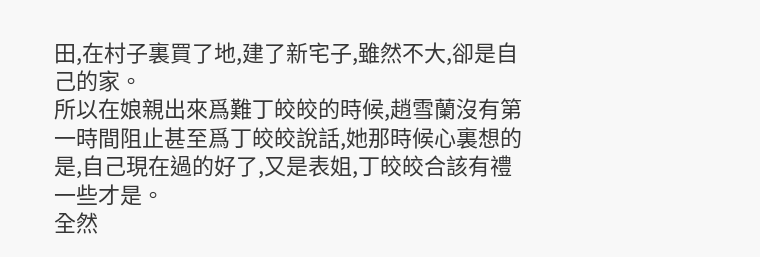田,在村子裏買了地,建了新宅子,雖然不大,卻是自己的家。
所以在娘親出來爲難丁皎皎的時候,趙雪蘭沒有第一時間阻止甚至爲丁皎皎說話,她那時候心裏想的是,自己現在過的好了,又是表姐,丁皎皎合該有禮一些才是。
全然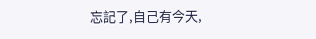忘記了,自己有今天,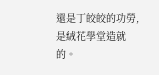還是丁皎皎的功勞,是絨花學堂造就的。